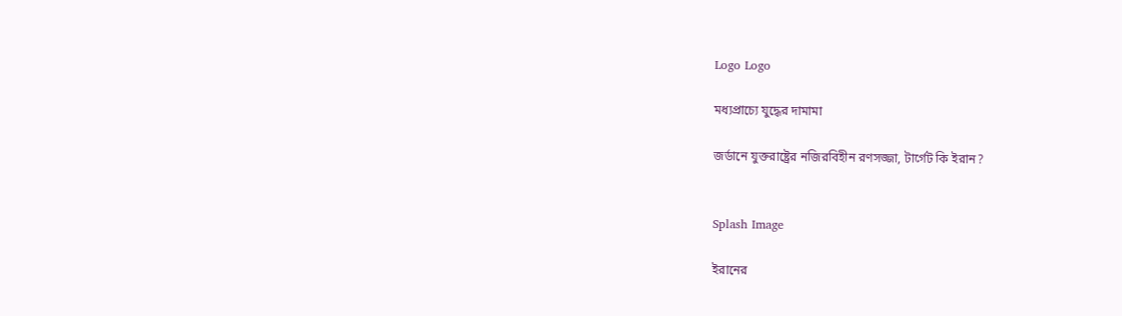Logo Logo

মধ্যপ্রাচ্যে যুদ্ধের দামামা

জর্ডানে যুক্তরাষ্ট্রের নজিরবিহীন রণসজ্জা, টার্গেট কি ইরান?


Splash Image

ইরানের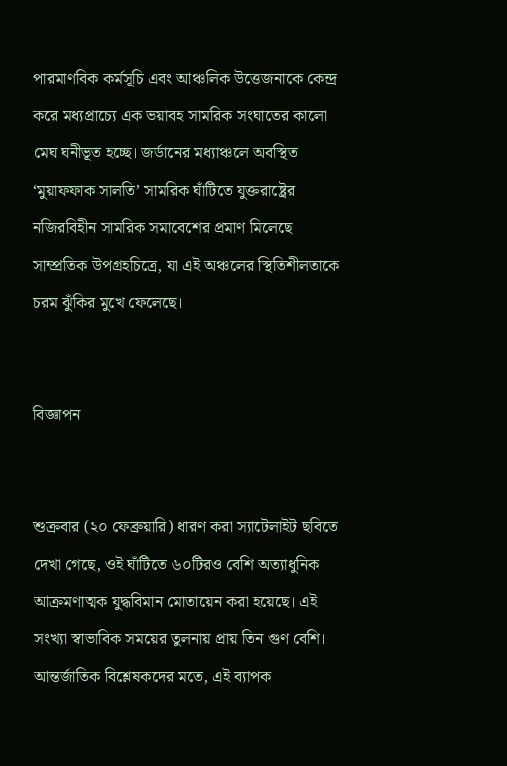পারমাণবিক কর্মসূচি এবং আঞ্চলিক উত্তেজনাকে কেন্দ্র করে মধ্যপ্রাচ্যে এক ভয়াবহ সামরিক সংঘাতের কালো মেঘ ঘনীভূত হচ্ছে। জর্ডানের মধ্যাঞ্চলে অবস্থিত ‘মুয়াফফাক সালতি’ সামরিক ঘাঁটিতে যুক্তরাষ্ট্রের নজিরবিহীন সামরিক সমাবেশের প্রমাণ মিলেছে সাম্প্রতিক উপগ্রহচিত্রে, যা এই অঞ্চলের স্থিতিশীলতাকে চরম ঝুঁকির মুখে ফেলেছে।


বিজ্ঞাপন


শুক্রবার (২০ ফেব্রুয়ারি) ধারণ করা স্যাটেলাইট ছবিতে দেখা গেছে, ওই ঘাঁটিতে ৬০টিরও বেশি অত্যাধুনিক আক্রমণাত্মক যুদ্ধবিমান মোতায়েন করা হয়েছে। এই সংখ্যা স্বাভাবিক সময়ের তুলনায় প্রায় তিন গুণ বেশি। আন্তর্জাতিক বিশ্লেষকদের মতে, এই ব্যাপক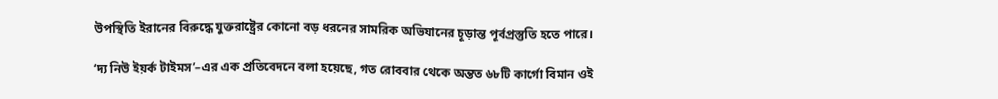উপস্থিতি ইরানের বিরুদ্ধে যুক্তরাষ্ট্রের কোনো বড় ধরনের সামরিক অভিযানের চূড়ান্ত পূর্বপ্রস্তুতি হতে পারে।

‘দ্য নিউ ইয়র্ক টাইমস’–এর এক প্রতিবেদনে বলা হয়েছে, গত রোববার থেকে অন্তত ৬৮টি কার্গো বিমান ওই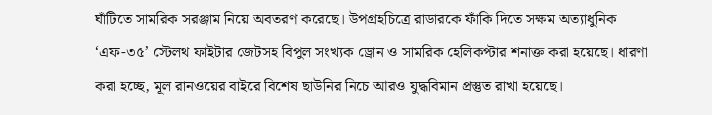ঘাঁটিতে সামরিক সরঞ্জাম নিয়ে অবতরণ করেছে। উপগ্রহচিত্রে রাডারকে ফাঁকি দিতে সক্ষম অত্যাধুনিক ‘এফ-৩৫’ স্টেলথ ফাইটার জেটসহ বিপুল সংখ্যক ড্রোন ও সামরিক হেলিকপ্টার শনাক্ত করা হয়েছে। ধারণা করা হচ্ছে, মূল রানওয়ের বাইরে বিশেষ ছাউনির নিচে আরও যুদ্ধবিমান প্রস্তুত রাখা হয়েছে।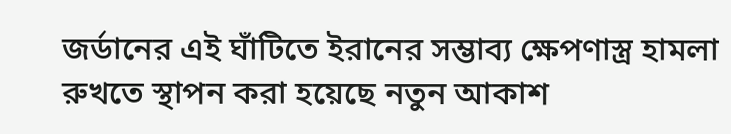জর্ডানের এই ঘাঁটিতে ইরানের সম্ভাব্য ক্ষেপণাস্ত্র হামলা রুখতে স্থাপন করা হয়েছে নতুন আকাশ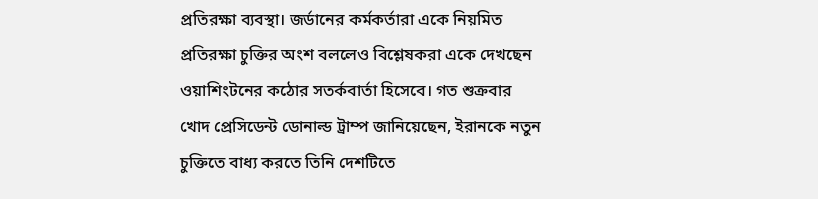প্রতিরক্ষা ব্যবস্থা। জর্ডানের কর্মকর্তারা একে নিয়মিত প্রতিরক্ষা চুক্তির অংশ বললেও বিশ্লেষকরা একে দেখছেন ওয়াশিংটনের কঠোর সতর্কবার্তা হিসেবে। গত শুক্রবার খোদ প্রেসিডেন্ট ডোনাল্ড ট্রাম্প জানিয়েছেন, ইরানকে নতুন চুক্তিতে বাধ্য করতে তিনি দেশটিতে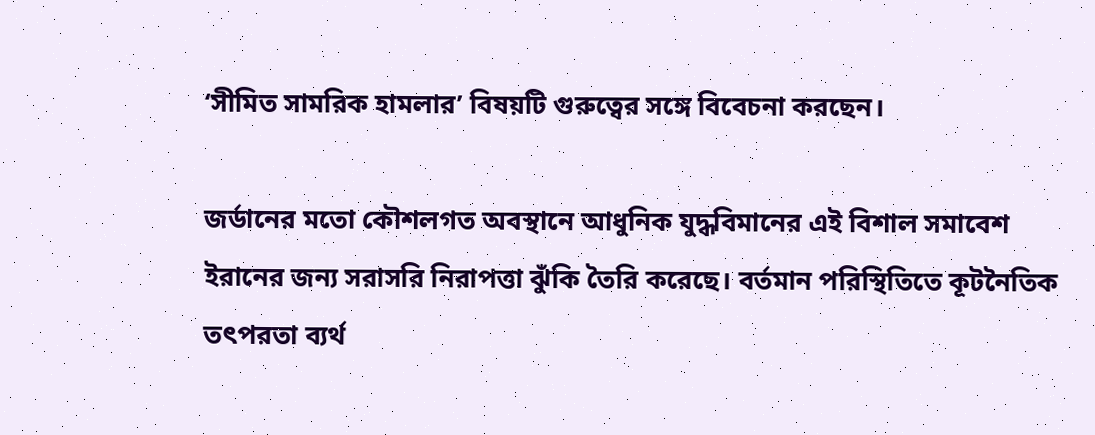‘সীমিত সামরিক হামলার’ বিষয়টি গুরুত্বের সঙ্গে বিবেচনা করছেন।

জর্ডানের মতো কৌশলগত অবস্থানে আধুনিক যুদ্ধবিমানের এই বিশাল সমাবেশ ইরানের জন্য সরাসরি নিরাপত্তা ঝুঁকি তৈরি করেছে। বর্তমান পরিস্থিতিতে কূটনৈতিক তৎপরতা ব্যর্থ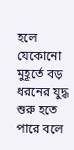হলে যেকোনো মুহূর্তে বড় ধরনের যুদ্ধ শুরু হতে পারে বলে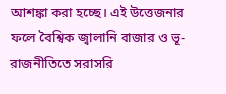আশঙ্কা করা হচ্ছে। এই উত্তেজনার ফলে বৈশ্বিক জ্বালানি বাজার ও ভূ-রাজনীতিতে সরাসরি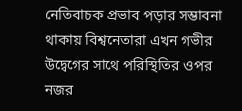নেতিবাচক প্রভাব পড়ার সম্ভাবনা থাকায় বিশ্বনেতারা এখন গভীর উদ্বেগের সাথে পরিস্থিতির ওপর নজর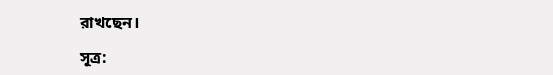রাখছেন।

সূত্র: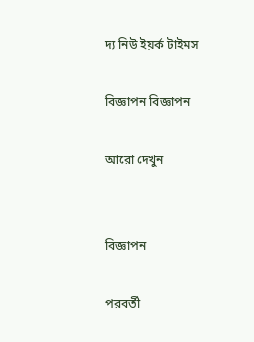দ্য নিউ ইয়র্ক টাইমস

বিজ্ঞাপন বিজ্ঞাপন

আরো দেখুন


বিজ্ঞাপন

পরবর্তী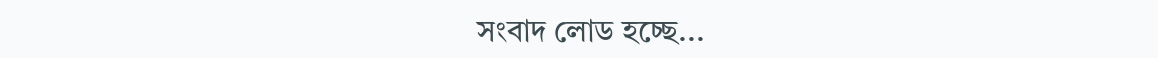সংবাদ লোড হচ্ছে...